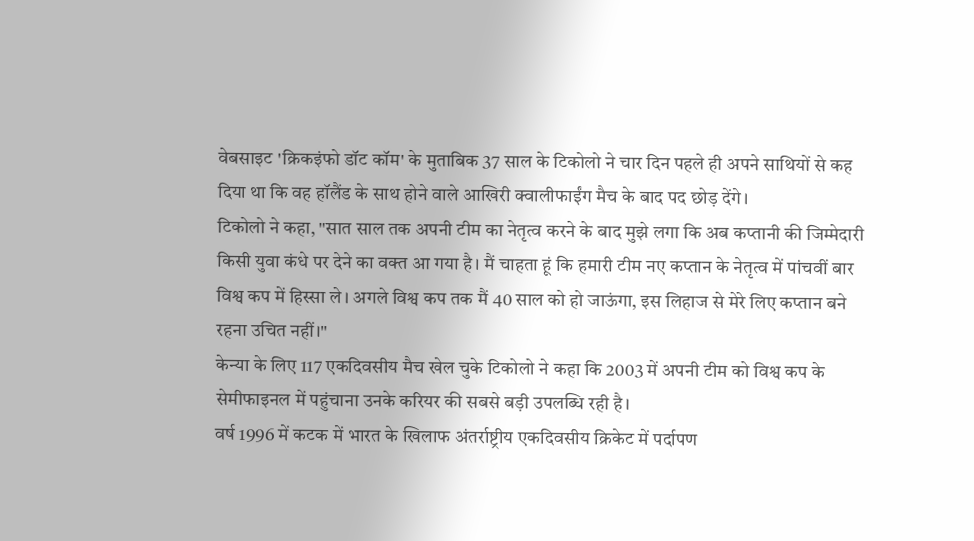वेबसाइट 'क्रिकइंफो डॉट कॉम' के मुताबिक 37 साल के टिकोलो ने चार दिन पहले ही अपने साथियों से कह दिया था कि वह हॉलैंड के साथ होने वाले आखिरी क्वालीफाईंग मैच के बाद पद छोड़ देंगे।
टिकोलो ने कहा, "सात साल तक अपनी टीम का नेतृत्व करने के बाद मुझे लगा कि अब कप्तानी की जिम्मेदारी किसी युवा कंधे पर देने का वक्त आ गया है। मैं चाहता हूं कि हमारी टीम नए कप्तान के नेतृत्व में पांचवीं बार विश्व कप में हिस्सा ले। अगले विश्व कप तक मैं 40 साल को हो जाऊंगा, इस लिहाज से मेरे लिए कप्तान बने रहना उचित नहीं।"
केन्या के लिए 117 एकदिवसीय मैच खेल चुके टिकोलो ने कहा कि 2003 में अपनी टीम को विश्व कप के सेमीफाइनल में पहुंचाना उनके करियर की सबसे बड़ी उपलब्धि रही है।
वर्ष 1996 में कटक में भारत के खिलाफ अंतर्राष्ट्रीय एकदिवसीय क्रिकेट में पर्दापण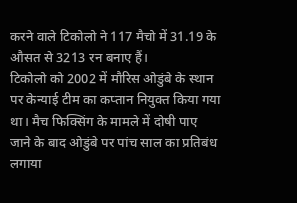करने वाले टिकोलो ने 117 मैचो में 31.19 के औसत से 3213 रन बनाए हैं।
टिकोलो को 2002 में मौरिस ओडुंबे के स्थान पर केन्याई टीम का कप्तान नियुक्त किया गया था। मैच फिक्सिंग के मामले में दोषी पाए जाने के बाद ओडुंबे पर पांच साल का प्रतिबंध लगाया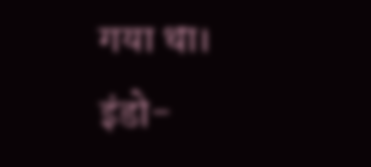गया था।
इंडो-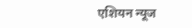एशियन न्यूज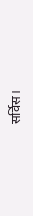सर्विस।